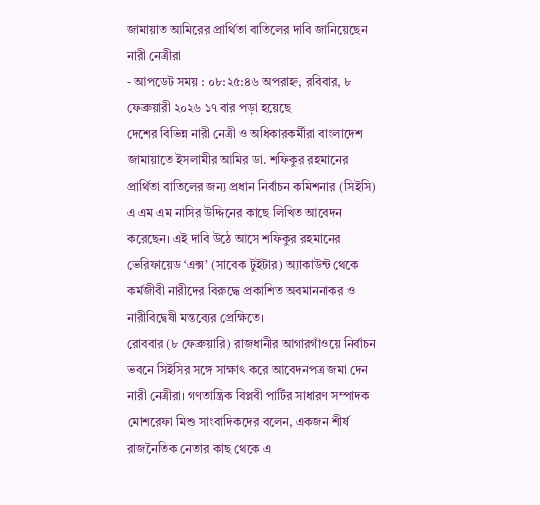জামায়াত আমিরের প্রার্থিতা বাতিলের দাবি জানিয়েছেন নারী নেত্রীরা
- আপডেট সময় : ০৮:২৫:৪৬ অপরাহ্ন, রবিবার, ৮ ফেব্রুয়ারী ২০২৬ ১৭ বার পড়া হয়েছে
দেশের বিভিন্ন নারী নেত্রী ও অধিকারকর্মীরা বাংলাদেশ জামায়াতে ইসলামীর আমির ডা. শফিকুর রহমানের প্রার্থিতা বাতিলের জন্য প্রধান নির্বাচন কমিশনার (সিইসি) এ এম এম নাসির উদ্দিনের কাছে লিখিত আবেদন করেছেন। এই দাবি উঠে আসে শফিকুর রহমানের ভেরিফায়েড ‘এক্স’ (সাবেক টুইটার) অ্যাকাউন্ট থেকে কর্মজীবী নারীদের বিরুদ্ধে প্রকাশিত অবমাননাকর ও নারীবিদ্বেষী মন্তব্যের প্রেক্ষিতে।
রোববার (৮ ফেব্রুয়ারি) রাজধানীর আগারগাঁওয়ে নির্বাচন ভবনে সিইসির সঙ্গে সাক্ষাৎ করে আবেদনপত্র জমা দেন নারী নেত্রীরা। গণতান্ত্রিক বিপ্লবী পার্টির সাধারণ সম্পাদক মোশরেফা মিশু সাংবাদিকদের বলেন, একজন শীর্ষ রাজনৈতিক নেতার কাছ থেকে এ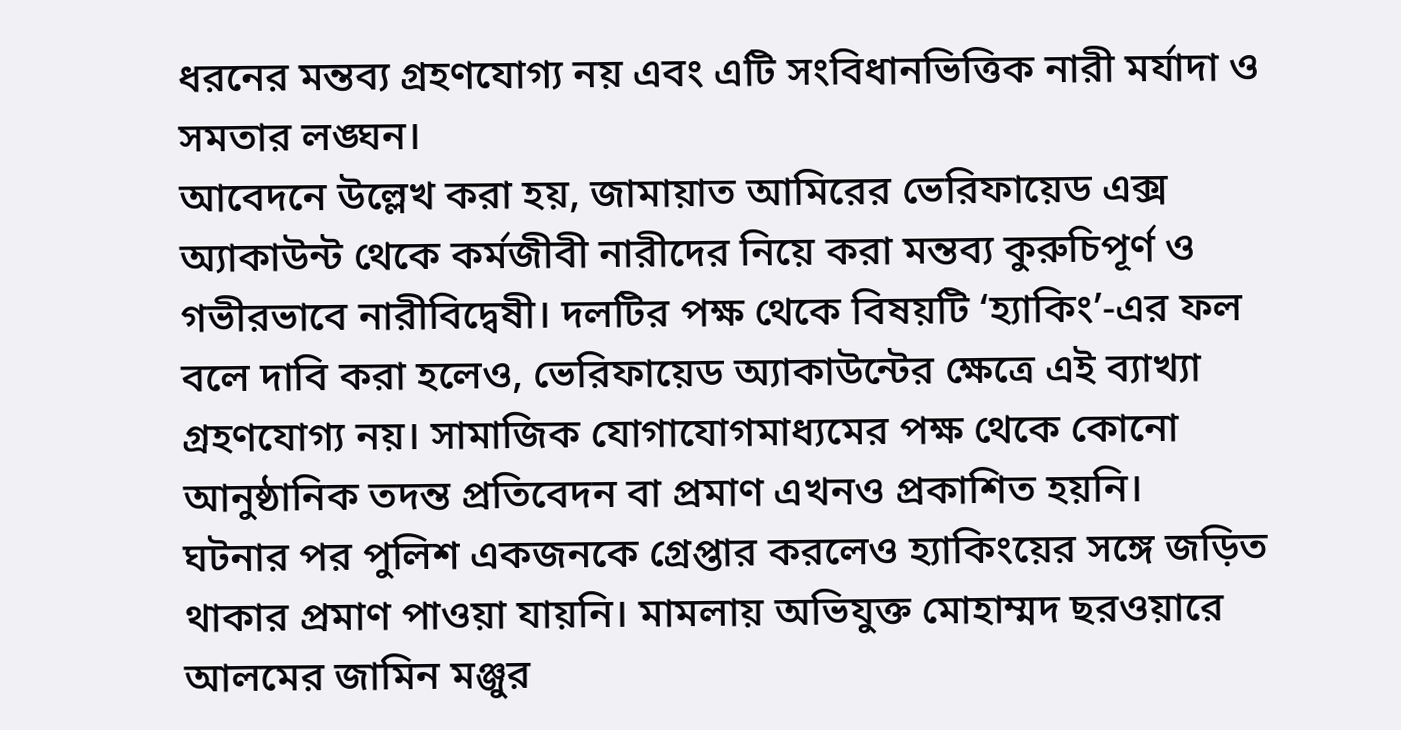ধরনের মন্তব্য গ্রহণযোগ্য নয় এবং এটি সংবিধানভিত্তিক নারী মর্যাদা ও সমতার লঙ্ঘন।
আবেদনে উল্লেখ করা হয়, জামায়াত আমিরের ভেরিফায়েড এক্স অ্যাকাউন্ট থেকে কর্মজীবী নারীদের নিয়ে করা মন্তব্য কুরুচিপূর্ণ ও গভীরভাবে নারীবিদ্বেষী। দলটির পক্ষ থেকে বিষয়টি ‘হ্যাকিং’-এর ফল বলে দাবি করা হলেও, ভেরিফায়েড অ্যাকাউন্টের ক্ষেত্রে এই ব্যাখ্যা গ্রহণযোগ্য নয়। সামাজিক যোগাযোগমাধ্যমের পক্ষ থেকে কোনো আনুষ্ঠানিক তদন্ত প্রতিবেদন বা প্রমাণ এখনও প্রকাশিত হয়নি।
ঘটনার পর পুলিশ একজনকে গ্রেপ্তার করলেও হ্যাকিংয়ের সঙ্গে জড়িত থাকার প্রমাণ পাওয়া যায়নি। মামলায় অভিযুক্ত মোহাম্মদ ছরওয়ারে আলমের জামিন মঞ্জুর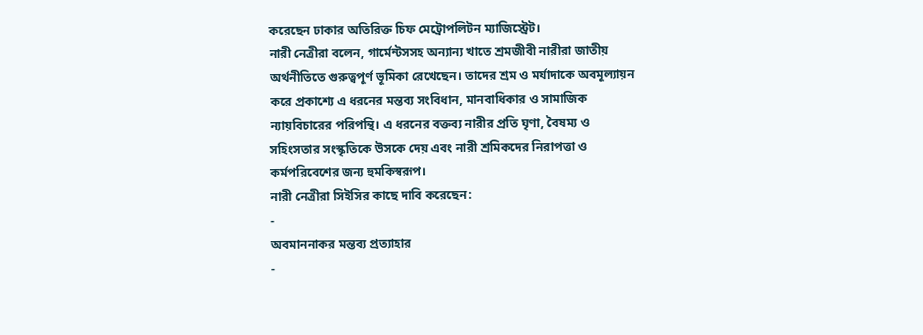করেছেন ঢাকার অতিরিক্ত চিফ মেট্রোপলিটন ম্যাজিস্ট্রেট।
নারী নেত্রীরা বলেন, গার্মেন্টসসহ অন্যান্য খাতে শ্রমজীবী নারীরা জাতীয় অর্থনীতিতে গুরুত্বপূর্ণ ভূমিকা রেখেছেন। তাদের শ্রম ও মর্যাদাকে অবমূল্যায়ন করে প্রকাশ্যে এ ধরনের মন্তব্য সংবিধান, মানবাধিকার ও সামাজিক ন্যায়বিচারের পরিপন্থি। এ ধরনের বক্তব্য নারীর প্রতি ঘৃণা, বৈষম্য ও সহিংসতার সংস্কৃতিকে উসকে দেয় এবং নারী শ্রমিকদের নিরাপত্তা ও কর্মপরিবেশের জন্য হুমকিস্বরূপ।
নারী নেত্রীরা সিইসির কাছে দাবি করেছেন:
-
অবমাননাকর মন্তব্য প্রত্যাহার
-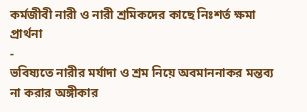কর্মজীবী নারী ও নারী শ্রমিকদের কাছে নিঃশর্ত ক্ষমা প্রার্থনা
-
ভবিষ্যতে নারীর মর্যাদা ও শ্রম নিয়ে অবমাননাকর মন্তব্য না করার অঙ্গীকার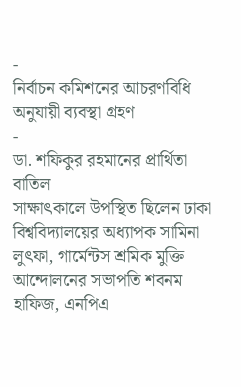-
নির্বাচন কমিশনের আচরণবিধি অনুযায়ী ব্যবস্থা গ্রহণ
-
ডা. শফিকুর রহমানের প্রার্থিতা বাতিল
সাক্ষাৎকালে উপস্থিত ছিলেন ঢাকা বিশ্ববিদ্যালয়ের অধ্যাপক সামিনা লুৎফা, গার্মেন্টস শ্রমিক মুক্তি আন্দোলনের সভাপতি শবনম হাফিজ, এনপিএ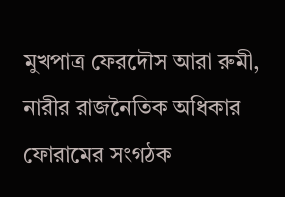মুখপাত্র ফেরদৌস আরা রুমী, নারীর রাজনৈতিক অধিকার ফোরামের সংগঠক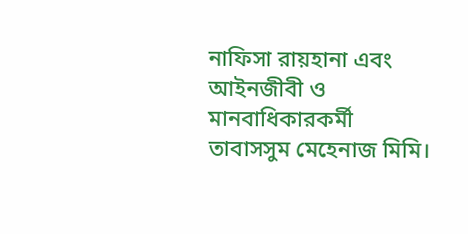নাফিসা রায়হানা এবং আইনজীবী ও মানবাধিকারকর্মী তাবাসসুম মেহেনাজ মিমি।